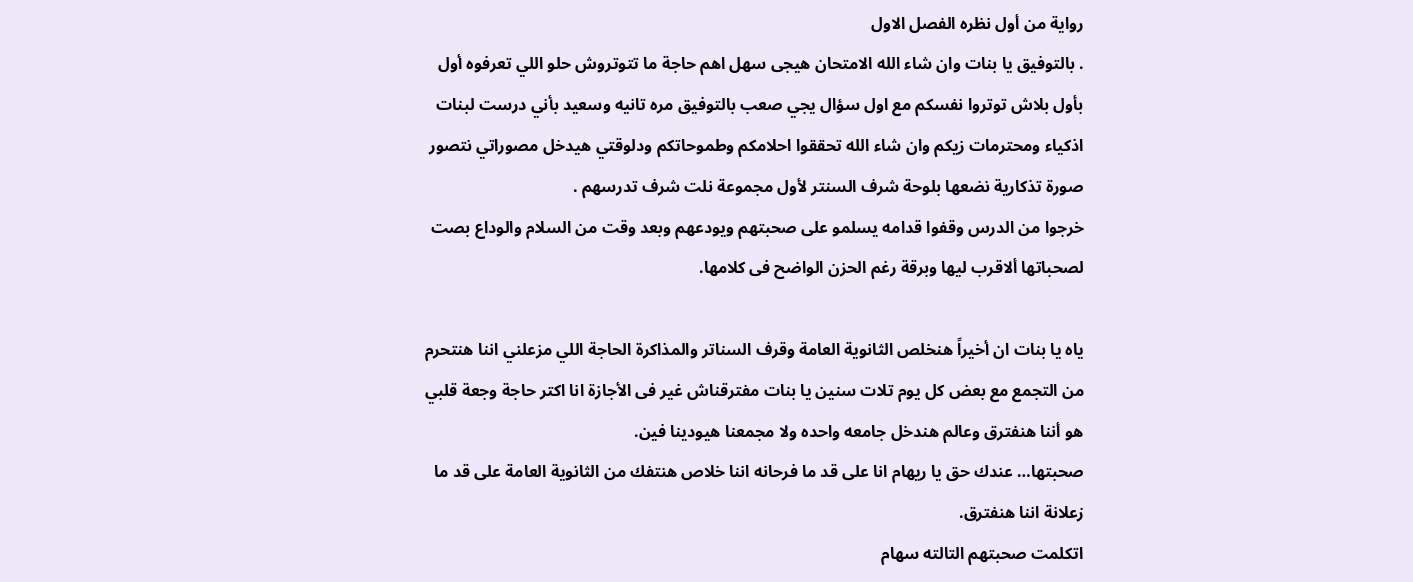رواية من أول نظره الفصل الاول
. بالتوفيق يا بنات وان شاء الله الامتحان هيجى سهل اهم حاجة ما تتوتروش حلو اللي تعرفوه أول بأول بلاش توتروا نفسكم مع اول سؤال يجي صعب بالتوفيق مره تانيه وسعيد بأني درست لبنات اذكياء ومحترمات زيكم وان شاء الله تحققوا احلامكم وطموحاتكم ودلوقتي هيدخل مصوراتي نتصور صورة تذكارية نضعها بلوحة شرف السنتر لأول مجموعة نلت شرف تدرسهم .
خرجوا من الدرس وقفوا قدامه يسلمو على صحبتهم ويودعهم وبعد وقت من السلام والوداع بصت لصحباتها ألاقرب ليها وبرقة رغم الحزن الواضح فى كلامها.

ياه يا بنات ان أخيراً هنخلص الثانوية العامة وقرف السناتر والمذاكرة الحاجة اللي مزعلني اننا هنتحرم من التجمع مع بعض كل يوم تلات سنين يا بنات مفترقناش غير فى الأجازة انا اكتر حاجة وجعة قلبي هو أننا هنفترق وعالم هندخل جامعه واحده ولا مجمعنا هيودينا فين.
صحبتها… عندك حق يا ريهام انا على قد ما فرحانه اننا خلاص هنتفك من الثانوية العامة على قد ما زعلانة اننا هنفترق.
اتكلمت صحبتهم التالته سهام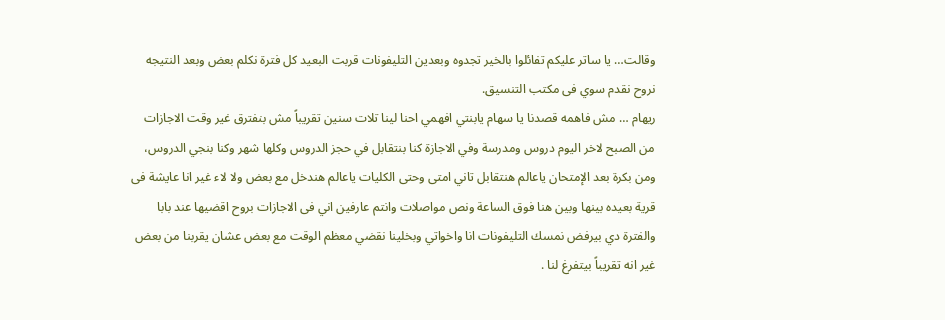وقالت… يا ساتر عليكم تفائلوا بالخير تجدوه وبعدين التليفونات قربت البعيد كل فترة نكلم بعض وبعد النتيجه نروح نقدم سوي فى مكتب التنسيق.
ريهام … مش فاهمه قصدنا يا سهام يابنتي افهمي احنا لينا تلات سنين تقريباً مش بنفترق غير وقت الاجازات من الصبح لاخر اليوم دروس ومدرسة وفي الاجازة كنا بنتقابل في حجز الدروس وكلها شهر وكنا بنجي الدروس، ومن بكرة بعد الإمتحان ياعالم هنتقابل تاني امتى وحتى الكليات ياعالم هندخل مع بعض ولا لاء غير انا عايشة فى قرية بعيده بينها وبين هنا فوق الساعة ونص مواصلات وانتم عارفين اني فى الاجازات بروح اقضيها عند بابا والفترة دي بيرفض نمسك التليفونات انا واخواتي وبخلينا نقضي معظم الوقت مع بعض عشان يقربنا من بعض غير انه تقريباً بيتفرغ لنا .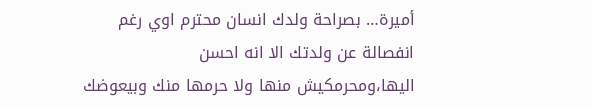أميرة… بصراحة ولدك انسان محترم اوي رغم انفصالة عن ولدتك الا انه احسن اليها،ومحرمكيش منها ولا حرمها منك وبيعوضك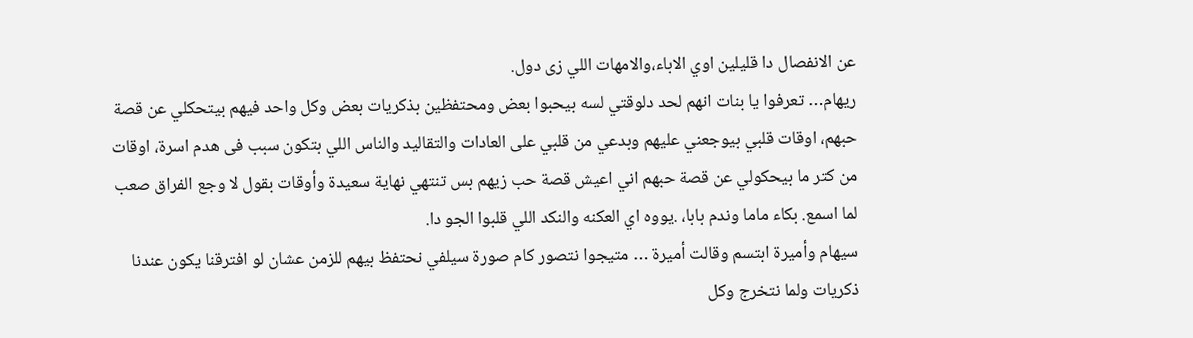عن الانفصال دا قليلين اوي الاباء،والامهات اللي زى دول.
ريهام… تعرفوا يا بنات انهم لحد دلوقتي لسه بيحبوا بعض ومحتفظين بذكريات بعض وكل واحد فيهم بيتحكلي عن قصة حبهم، اوقات قلبي بيوجعني عليهم وبدعي من قلبي على العادات والتقاليد والناس اللي بتكون سبب فى هدم اسرة، اوقات من كتر ما بيحكولي عن قصة حبهم اني اعيش قصة حب زيهم بس تنتهي نهاية سعيدة وأوقات بقول لا وجع الفراق صعب لما اسمع. بكاء ماما وندم بابا، .يووه اي العكنه والنكد اللي قلبوا الجو دا.
سيهام وأميرة ابتسم وقالت أميرة … متيجوا نتصور كام صورة سيلفي نحتفظ بيهم للزمن عشان لو افترقنا يكون عندنا ذكريات ولما نتخرج وكل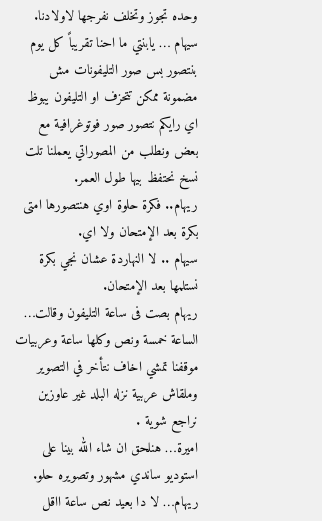وحده تجوز وتخلف نفرجها لاولادنا.
سيهام … يابنتي ما احنا تقريباً كل يوم بنتصور بس صور التليفونات مش مضمونة ممكن تتحزف او التليفون يبوظ اي رايكم نتصور صور فوتوغرافية مع بعض ونطلب من المصوراتي يعملنا تلت نسخ نحتفظ بيها طول العمر.
ريهام.. فكرة حلوة اوي هنتصورها امتى بكرة بعد الإمتحان ولا اي.
سيهام .. لا النهاردة عشان نجي بكرة نستلمها بعد الإمتحان.
ريهام بصت فى ساعة التليفون وقالت… الساعة خمسة ونص وكلها ساعة وعربيات موقفنا تمشي اخاف نتأخر في التصوير وملقاش عربية نزله البلد غير عاوزين نراجع شوية .
اميرة… هنلحق ان شاء الله بينا على استوديو ساندي مشهور وتصويره حلو.
ريهام… لا دا بعيد نص ساعة ااقل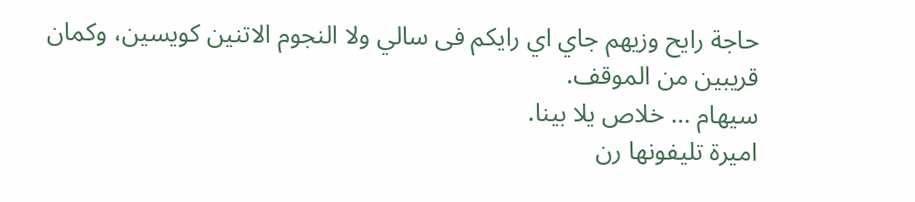حاجة رايح وزيهم جاي اي رايكم فى سالي ولا النجوم الاتنين كويسين، وكمان قريبين من الموقف.
سيهام … خلاص يلا بينا.
اميرة تليفونها رن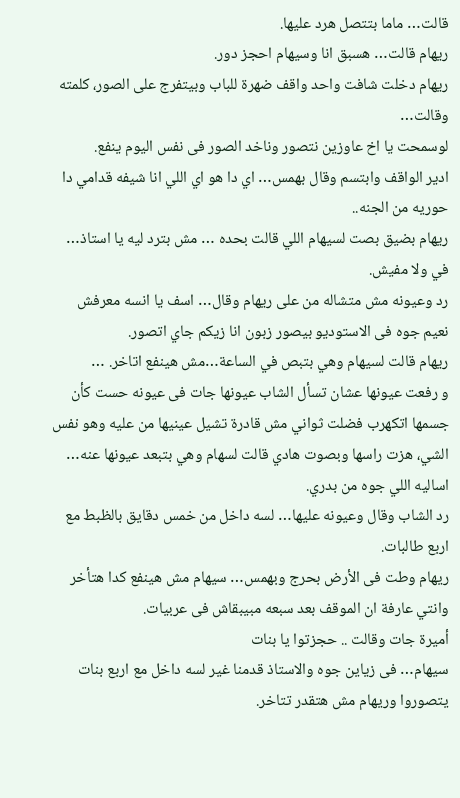قالت… ماما بتتصل هرد عليها.
ريهام قالت… هسبق انا وسيهام احجز دور.
ريهام دخلت شافت واحد واقف ضهرة للباب وبيتفرج على الصور، كلمته وقالت…
لوسمحت يا اخ عاوزين نتصور وناخد الصور فى نفس اليوم ينفع.
ادير الواقف وابتسم وقال بهمس… اي دا هو اي اللي انا شيفه قدامي دا حوريه من الجنه..
ريهام بضيق بصت لسيهام اللي قالت بحده … مش بترد ليه يا استاذ… في ولا مفيش.
رد وعيونه مش متشاله من على ريهام وقال… اسف يا انسه معرفش نعيم جوه فى الاستوديو بيصور زبون انا زيكم جاي اتصور.
ريهام قالت لسيهام وهي بتبص في الساعة…مش هينفع اتاخر. …
و رفعت عيونها عشان تسأل الشاب عيونها جات فى عيونه حست كأن جسمها اتكهرب فضلت ثواني مش قادرة تشيل عينيها من عليه وهو نفس الشي، هزت راسها وبصوت هادي قالت لسهام وهي بتبعد عيونها عنه… اساليه اللي جوه من بدري.
رد الشاب وقال وعيونه عليها… لسه داخل من خمس دقايق بالظبط مع اربع طالبات.
ريهام وطت فى الأرض بحرج وبهمس… سيهام مش هينفع كدا هتأخر وانتي عارفة ان الموقف بعد سبعه مبيبقاش فى عربيات.
أميرة جات وقالت .. حجزتوا يا بنات
سيهام… فى زياين جوه والاستاذ قدمنا غير لسه داخل مع اربع بنات يتصوروا وريهام مش هتقدر تتاخر.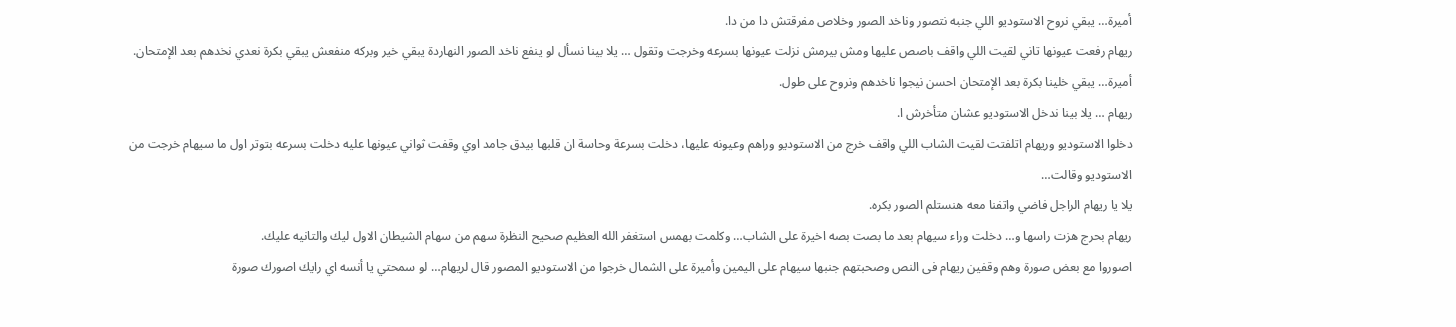أميرة… يبقي نروح الاستوديو اللي جنبه نتصور وناخد الصور وخلاص مفرقتش دا من دا.
ريهام رفعت عيونها تاني لقيت اللي واقف باصص عليها ومش بيرمش نزلت عيونها بسرعه وخرجت وتقول … يلا بينا نسأل لو ينفع ناخد الصور النهاردة يبقي خير وبركه منفعش يبقي بكرة نعدي نخدهم بعد الإمتحان.
أميرة… يبقي خلينا بكرة بعد الإمتحان احسن نيجوا ناخدهم ونروح على طول.
ريهام … يلا بينا ندخل الاستوديو عشان متأخرش ا.
دخلوا الاستوديو وريهام اتلفتت لقيت الشاب اللي واقف خرج من الاستوديو وراهم وعيونه عليها، دخلت بسرعة وحاسة ان قلبها بيدق جامد اوي وقفت ثواني عيونها عليه دخلت بسرعه بتوتر اول ما سيهام خرجت من الاستوديو وقالت…
يلا يا ريهام الراجل فاضي واتفنا معه هنستلم الصور بكره.
ريهام بحرج هزت راسها و… دخلت وراء سيهام بعد ما بصت بصه اخيرة على الشاب… وكلمت بهمس استغفر الله العظيم صحيح النظرة سهم من سهام الشيطان الاول ليك والتانيه عليك.
اصوروا مع بعض صورة وهم وقفين ريهام فى النص وصحبتهم جنبها سيهام على اليمين وأميرة على الشمال خرجوا من الاستوديو المصور قال لريهام… لو سمحتي يا أنسه اي رايك اصورك صورة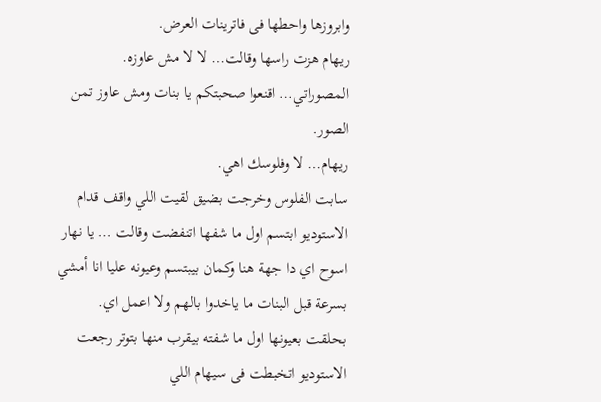وابروزها واحطها فى فاترينات العرض.
ريهام هزت راسها وقالت… لا لا مش عاوزه.
المصوراتي… اقنعوا صحبتكم يا بنات ومش عاوز تمن الصور.
ريهام… لا وفلوسك اهي.
سابت الفلوس وخرجت بضيق لقيت اللي واقف قدام الاستوديو ابتسم اول ما شفها اتنفضت وقالت … يا نهار اسوح اي دا جهة هنا وكمان بيبتسم وعيونه عليا انا أمشي بسرعة قبل البنات ما ياخدوا بالهم ولا اعمل اي.
بحلقت بعيونها اول ما شفته بيقرب منها بتوتر رجعت الاستوديو اتخبطت فى سيهام اللي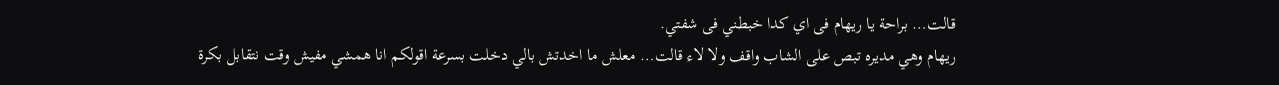قالت… براحة يا ريهام فى اي كدا خبطني فى شفتي.
ريهام وهي مديره تبص على الشاب واقف ولا لاء قالت… معلش ما اخدتش بالي دخلت بسرعة اقولكم انا همشي مفيش وقت نتقابل بكرة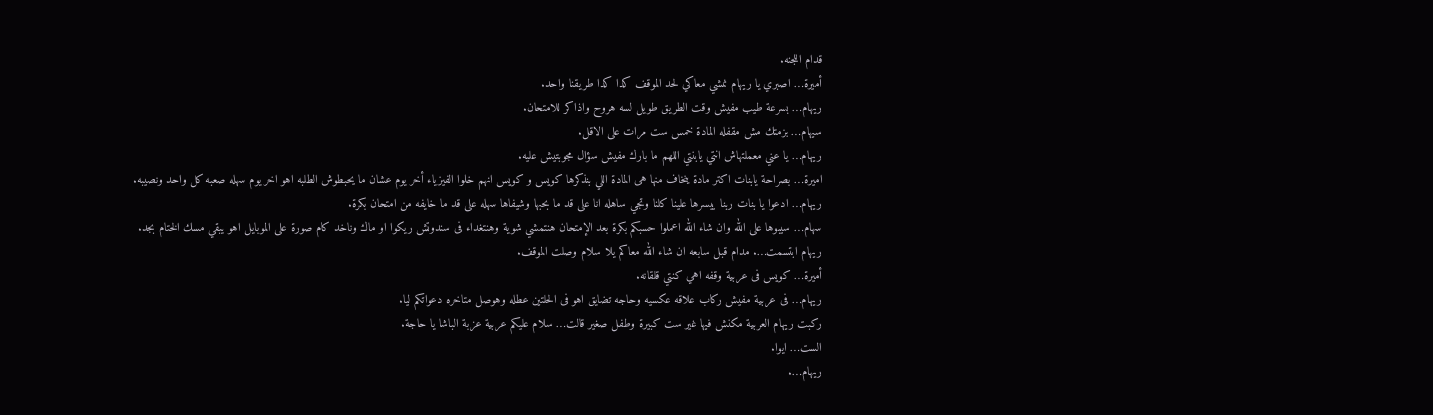قدام اللجنه.
أميرة… اصبري يا ريهام نمشي معاكي لحد الموقف كدا كدا طريقنا واحد.
ريهام… بسرعة طيب مفيش وقت الطريق طويل لسه هروح واذاكر للامتحان.
سيهام… بزمتك مش مقفله المادة خمس ست مرات على الاقل.
ريهام… يا عني معملتهاش انتي يابنتي اللهم ما بارك مفيش سؤال مجوبتيش عليه.
اميرة… بصراحة يابنات اكتر مادة ينخاف منها هى المادة اللي بنذكرها كويس و كويس انهم خلوا الفيزياء أخر يوم عشان ما يحبطوش الطلبه اهو اخر يوم سهله صعبه كل واحد ونصيبه.
ريهام… ادعوا يا بنات ربنا ييسرها علينا كلنا وتجي ساهله انا على قد ما بحبها وشيفاها سهله على قد ما خايفه من امتحان بكرة.
سهام… سيبوها على الله وان شاء الله اعملوا حسبكم بكرة بعد الإمتحان هنتمشي شوية وهنتغداء فى سندوتش ريكوا او ماك وناخد كام صورة على الموبايل اهو يبقي مسك الختام بجد.
ريهام ابتسمت…. مدام قبل سابعه ان شاء الله معاكم يلا سلام وصلت الموقف.
أميرة… كويس فى عربية وقفه اهي كنتي قلقانه.
ريهام… فى عربية مفيش ركاب علاقه عكسيه وحاجه تضايق اهو فى الحلتين عطله وهوصل متاخره دعواتكم ليا.
ركبت ريهام العربية مكنش فيها غير ست كبيرة وطفل صغير قالت… سلام عليكم عربية عزبة الباشا يا حاجة.
الست… ايوا.
ريهام….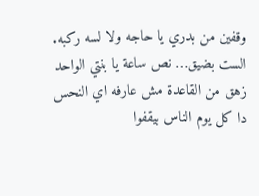وقفين من بدري يا حاجه ولا لسه ركبه.
الست بضيق… نص ساعة يا بنتي الواحد زهق من القاعدة مش عارفه اي النحس دا كل يوم الناس بيقفوا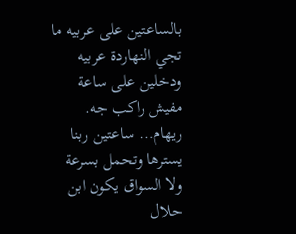بالساعتين على عربيه ما تجي النهاردة عربيه ودخلين على ساعة مفيش راكب جه.
ريهام… ساعتين ربنا يسترها وتحمل بسرعة ولا السواق يكون ابن حلال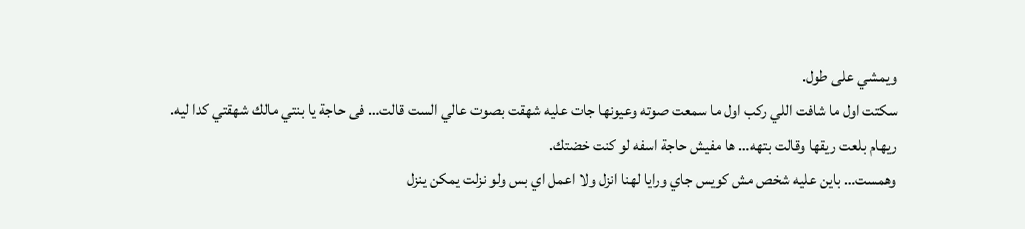ويمشي على طول.
سكتت اول ما شافت اللي ركب اول ما سمعت صوته وعيونها جات عليه شهقت بصوت عالي الست قالت… فى حاجة يا بنتي مالك شهقتي كدا ليه.
ريهام بلعت ريقها وقالت بتهه… ها مفيش حاجة اسفه لو كنت خضتك.
وهمست… باين عليه شخص مش كويس جاي ورايا لهنا انزل ولا اعمل اي بس ولو نزلت يمكن ينزل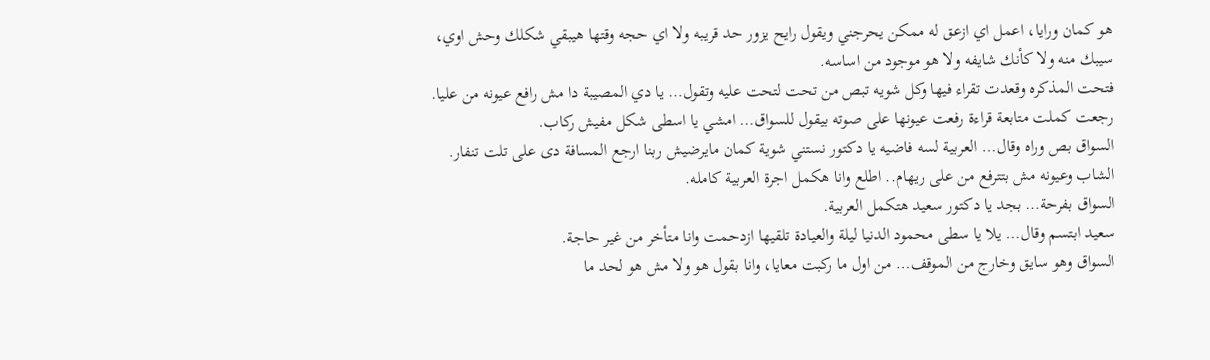هو كمان ورايا، اعمل اي ازعق له ممكن يحرجني ويقول رايح يزور حد قريبه ولا اي حجه وقتها هيبقي شكلك وحش اوي، سيبك منه ولا كأنك شايفه ولا هو موجود من اساسه.
فتحت المذكره وقعدت تقراء فيها وكل شويه تبص من تحت لتحت عليه وتقول… يا دي المصيبة دا مش رافع عيونه من عليا.
رجعت كملت متابعة قراءة رفعت عيونها على صوته بيقول للسواق… امشي يا اسطى شكل مفيش ركاب.
السواق بص وراه وقال… العربية لسه فاضيه يا دكتور نستني شوية كمان مايرضيش ربنا ارجع المسافة دى على تلت تنفار.
الشاب وعيونه مش بتترفع من على ريهام.. اطلع وانا هكمل اجرة العربية كامله.
السواق بفرحة… بجد يا دكتور سعيد هتكمل العربية.
سعيد ابتسم وقال… يلا يا سطى محمود الدنيا ليلة والعيادة تلقيها ازدحمت وانا متأخر من غير حاجة.
السواق وهو سايق وخارج من الموقف… من اول ما ركبت معايا، وانا بقول هو ولا مش هو لحد ما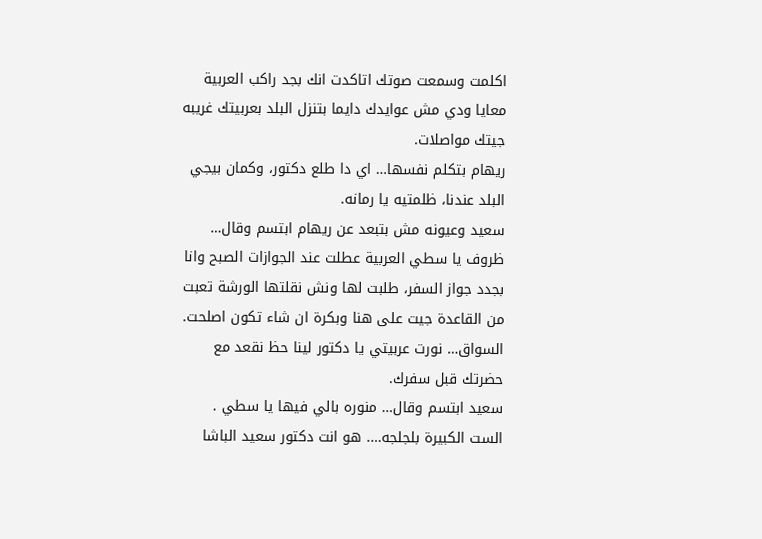اكلمت وسمعت صوتك اتاكدت انك بجد راكب العربية معايا ودي مش عوايدك دايما بتنزل البلد بعربيتك غريبه جيتك مواصلات.
ريهام بتكلم نفسها… اي دا طلع دكتور، وكمان بيجي البلد عندنا، ظلمتيه يا رمانه.
سعيد وعيونه مش بتبعد عن ريهام ابتسم وقال… ظروف يا سطي العربية عطلت عند الجوازات الصبح وانا بجدد جواز السفر، طلبت لها ونش نقلتها الورشة تعبت من القاعدة جيت على هنا وبكرة ان شاء تكون اصلحت.
السواق… نورت عربيتي يا دكتور لينا حظ نقعد مع حضرتك قبل سفرك.
سعيد ابتسم وقال… منوره بالي فيها يا سطي .
الست الكبيرة بلجلجه…. هو انت دكتور سعيد الباشا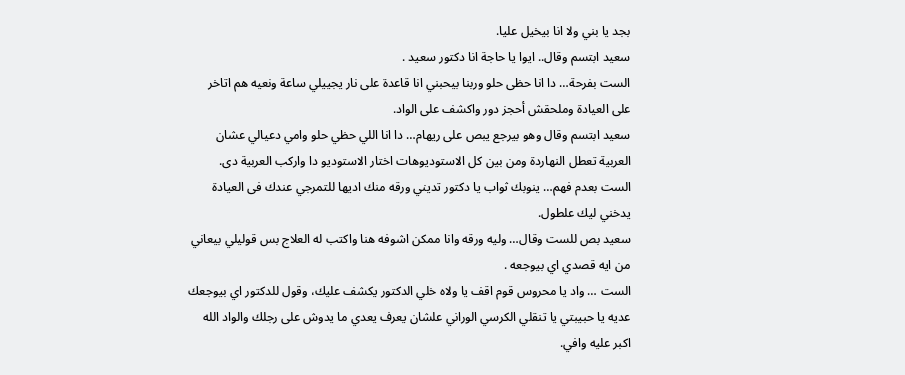بجد يا بني ولا انا بيخيل عليا.
سعيد ابتسم وقال.. ايوا يا حاجة انا دكتور سعيد .
الست بفرحة… دا انا حظى حلو وربنا بيحبني انا قاعدة على نار يجييلي ساعة ونعيه هم اتاخر على العيادة وملحقش أحجز دور واكشف على الواد.
سعيد ابتسم وقال وهو بيرجع يبص على ريهام… دا انا اللي حظي حلو وامي دعيالي عشان العربية تعطل النهاردة ومن بين كل الاستوديوهات اختار الاستوديو دا واركب العربية دى.
الست بعدم فهم… ينوبك ثواب يا دكتور تديني ورقه منك اديها للتمرجي عندك فى العيادة يدخني ليك علطول.
سعيد بص للست وقال… وليه ورقه وانا ممكن اشوفه هنا واكتب له العلاج بس قوليلي بيعاني من ايه قصدي اي بيوجعه .
الست … واد يا محروس قوم اقف يا ولاه خلي الدكتور يكشف عليك، وقول للدكتور اي بيوجعك عديه يا حبيبتي يا تنقلي الكرسي الوراني علشان يعرف يعدي ما يدوش على رجلك والواد الله اكبر عليه وافي.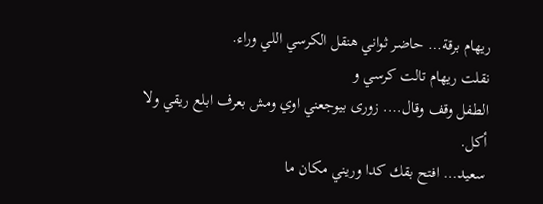ريهام برقة… حاضر ثواني هنقل الكرسي اللي وراء.
نقلت ريهام تالت كرسي و
الطفل وقف وقال…. زورى بيوجعني اوي ومش بعرف ابلع ريقي ولا أكل.
سعيد… افتح بقك كدا وريني مكان ما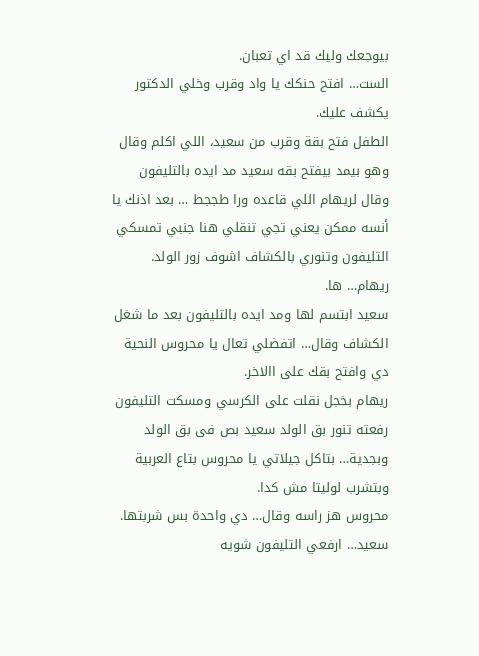بيوجعك وليك قد اي تعبان.
الست… افتح حنكك يا واد وقرب وخلي الدكتور يكشف عليك.
الطفل فتح بقة وقرب من سعيد، اللي اكلم وقال وهو بيمد بيفتح بقه سعيد مد ايده بالتليفون وقال لريهام اللي قاعده ورا طججط … بعد اذنك يا أنسه ممكن يعني تجي تنقلي هنا جنبي تمسكي التليفون وتنوري بالكشاف اشوف زور الولد.
ريهام… ها.
سعيد ابتسم لها ومد ايده بالتليفون بعد ما شغل الكشاف وقال… اتفضلي تعال يا محروس النحية دي وافتح بقك على االاخر.
ريهام بخجل نقلت على الكرسي ومسكت التليفون رفعته تنور بق الولد سعيد بص فى بق الولد وبجدية… بتاكل جيلاتي يا محروس بتاع العربية وبتشرب لوليتا مش كدا.
محروس هز راسه وقال… دي واحدة بس شربتها.
سعيد… ارفعي التليفون شويه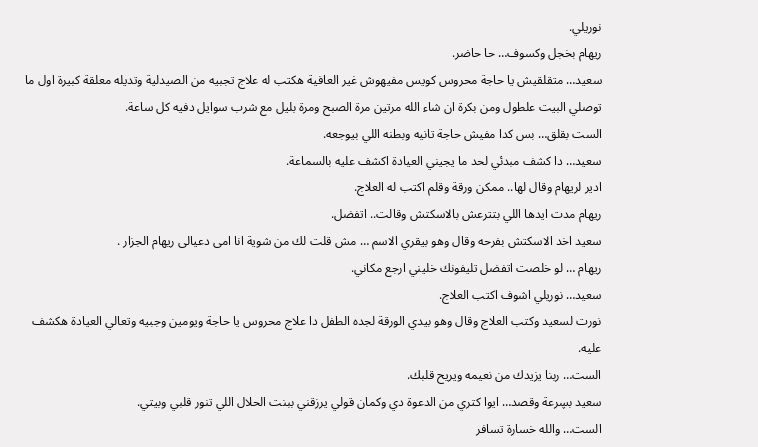نوريلي.
ريهام بخجل وكسوف… حا حاضر.
سعيد… متقلقيش يا حاجة محروس كويس مفيهوش غير العافية هكتب له علاج تجبيه من الصيدلية وتديله معلقة كبيرة اول ما توصلي البيت علطول ومن بكرة ان شاء الله مرتين مرة الصبح ومرة بليل مع شرب سوايل دفيه كل ساعة.
الست بقلق… بس كدا مفيش حاجة تانيه وبطنه اللي بيوجعه.
سعيد… دا كشف مبدئي لحد ما يجيني العيادة اكشف عليه بالسماعة.
ادير لريهام وقال لها.. ممكن ورقة وقلم اكتب له العلاج.
ريهام مدت ايدها اللي بتترعش بالاسكتش وقالت.. اتفضل.
سعيد اخد الاسكتش بفرحه وقال وهو بيقري الاسم … مش قلت لك من شوية انا امى دعيالى ريهام الجزار .
ريهام … لو خلصت اتفضل تليفونك خليني ارجع مكاني.
سعيد… نوريلي اشوف اكتب العلاج.
نورت لسعيد وكتب العلاج وقال وهو بيدي الورقة لجده الطفل دا علاج محروس يا حاجة ويومين وجبيه وتعالي العيادة هكشف عليه.
الست… ربنا يزيدك من نعيمه ويريح قلبك.
سعيد بڛرعة وقصد… ايوا كتري من الدعوة دي وكمان قولي يرزقني ببنت الحلال اللي تنور قلبي وبيتي.
الست… والله خسارة تسافر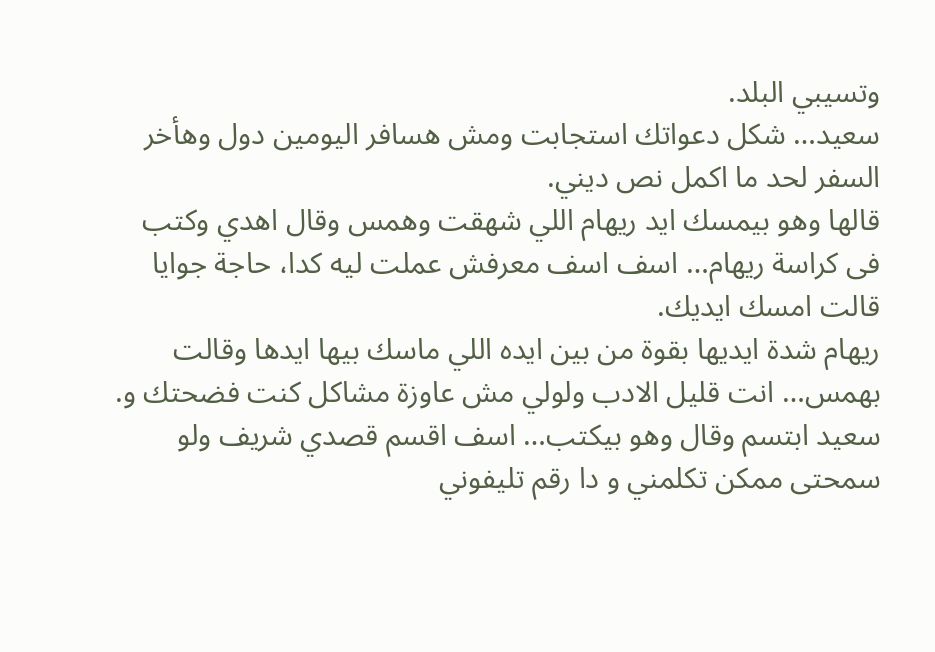وتسيبي البلد.
سعيد… شكل دعواتك استجابت ومش هسافر اليومين دول وهأخر السفر لحد ما اكمل نص ديني.
قالها وهو بيمسك ايد ريهام اللي شهقت وهمس وقال اهدي وكتب فى كراسة ريهام… اسف اسف معرفش عملت ليه كدا، حاجة جوايا قالت امسك ايديك.
ريهام شدة ايديها بقوة من بين ايده اللي ماسك بيها ايدها وقالت بهمس… انت قليل الادب ولولي مش عاوزة مشاكل كنت فضحتك و.
سعيد ابتسم وقال وهو بيكتب… اسف اقسم قصدي شريف ولو سمحتى ممكن تكلمني و دا رقم تليفوني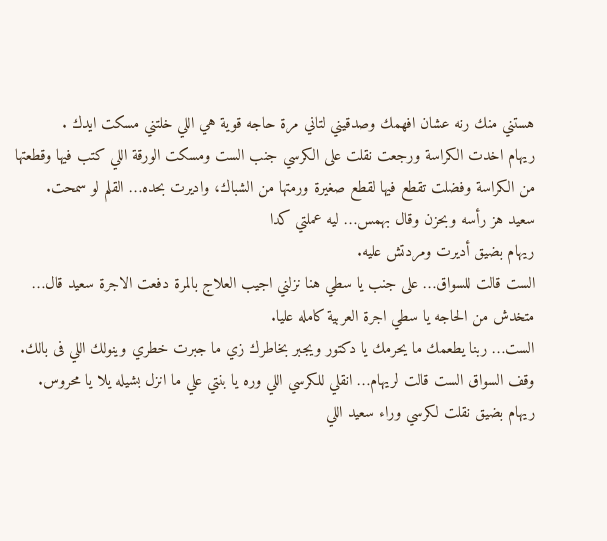هستني منك رنه عشان افهمك وصدقيني لتاني مرة حاجه قوية هي اللي خلتني مسكت ايدك .
ريهام اخدت الكراسة ورجعت نقلت على الكرسي جنب الست ومسكت الورقة اللي كتب فيها وقطعتها من الكراسة وفضلت تقطع فيها لقطع صغيرة ورمتها من الشباك، واديرت بحده… القلم لو سمحت.
سعيد هز رأسه وبحزن وقال بهمس… ليه عملتي كدا
ريهام بضيق أديرت ومردتش عليه.
الست قالت للسواق… على جنب يا سطي هنا نزلني اجيب العلاج بالمرة دفعت الاجرة سعيد قال… متخدش من الحاجه يا سطي اجرة العربية كامله عليا.
الست… ربنا يطعمك ما يحرمك يا دكتور ويجبر بخاطرك زي ما جبرت خطري وينولك اللي فى بالك.
وقف السواق الست قالت لريهام… انقلي للكرسي اللي وره يا بنتي علي ما انزل بشيله يلا يا محروس.
ريهام بضيق نقلت لكرسي وراء سعيد اللي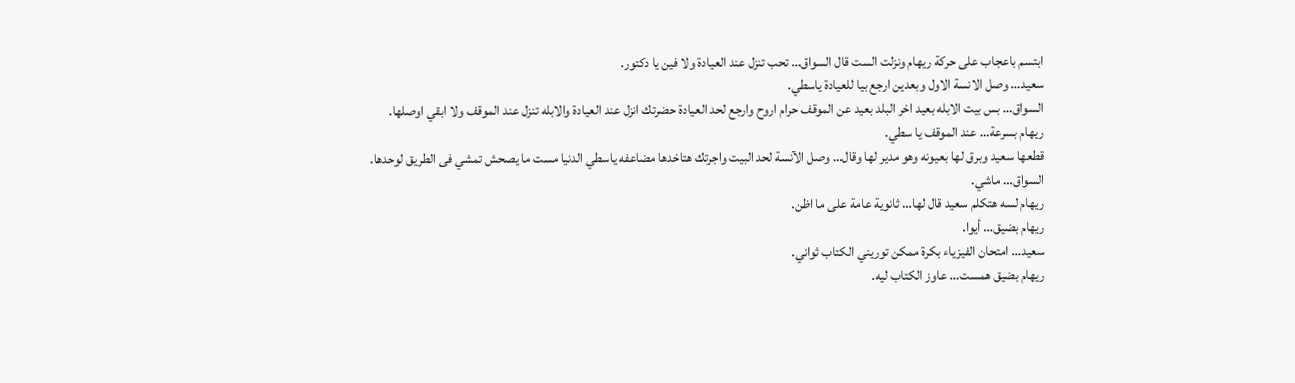ابتسم باعجاب على حركة ريهام ونزلت الست قال السواق… تحب تنزل عند العيادة ولا فين يا دكتور.
سعيد… وصل الانسة الاول وبعدين ارجع بيا للعيادة ياسطي.
السواق… بس بيت الابله بعيد اخر البلد بعيد عن الموقف حرام اروح وارجع لحد العيادة حضرتك انزل عند العيادة والابله تنزل عند الموقف ولا ابقي اوصلها.
ريهام بسرعة… عند الموقف يا سطي.
قطعها سعيد وبرق لها بعيونه وهو مدير لها وقال… وصل الآنسة لحد البيت واجرتك هتاخدها مضاعفه ياسطي الدنيا مست ما يصحش تمشي فى الطريق لوحدها.
السواق… ماشي.
ريهام لسه هتكلم سعيد قال لها… ثانوية عامة على ما اظن.
ريهام بضيق… أيوا.
سعيد… امتحان الفيزياء بكرة ممكن توريني الكتاب ثواني.
ريهام بضيق همست… عاوز الكتاب ليه.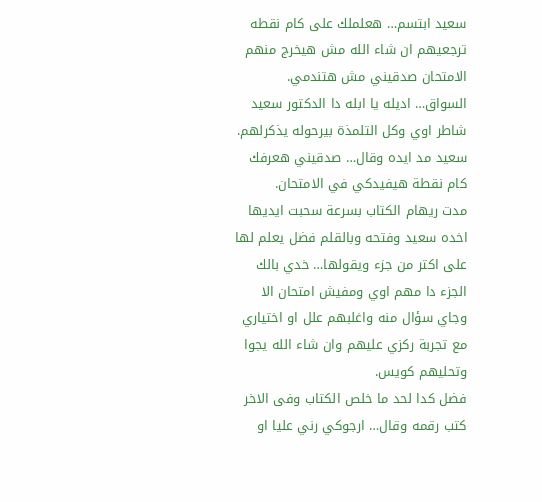سعيد ابتسم… هعلملك على كام نقطه ترجعيهم ان شاء الله مش هيخرج منهم الامتحان صدقيني مش هتندمي.
السواق… اديله يا ابله دا الدكتور سعيد شاطر اوي وكل التلمذة بيرحوله يذكرلهم.
سعيد مد ايده وقال… صدقيني هعرفك كام نقطة هيفيدكي في الامتحان.
مدت ريهام الكتاب بسرعة سحبت ايديها اخده سعيد وفتحه وبالقلم فضل يعلم لها على اكتر من جزء ويقولها… خدي بالك الجزء دا مهم اوي ومفيش امتحان الا وجاي سؤال منه واغلبهم علل او اختياري مع تجربة ركزي عليهم وان شاء الله يجوا وتحليهم كويس.
فضل كدا لحد ما خلص الكتاب وفى الاخر كتب رقمه وقال… ارجوكي رني عليا او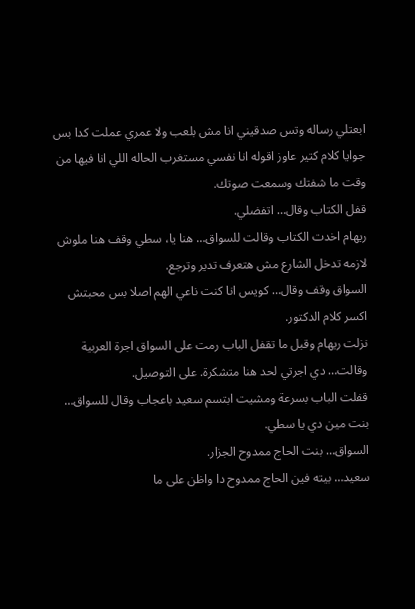ابعتلي رساله وتس صدقيني انا مش بلعب ولا عمري عملت كدا بس جوايا كلام كتير عاوز اقوله انا نفسي مستغرب الحاله اللي انا فيها من وقت ما شفتك وسمعت صوتك.
قفل الكتاب وقال… اتفضلي.
ريهام اخدت الكتاب وقالت للسواق… هنا يا، سطي وقف هنا ملوش لازمه تدخل الشارع مش هتعرف تدير وترجع.
السواق وقف وقال… كويس انا كنت ناعي الهم اصلا بس محبتش اكسر كلام الدكتور.
نزلت ريهام وقبل ما تقفل الباب رمت على السواق اجرة العربية وقالت… دي اجرتي لحد هنا متشكرة. على التوصيل.
قفلت الباب بسرعة ومشيت ابتسم سعيد باعجاب وقال للسواق… بنت مين دي يا سطي.
السواق… بنت الحاج ممدوح الجزار.
سعيد… بيته فين الحاج ممدوح دا واظن على ما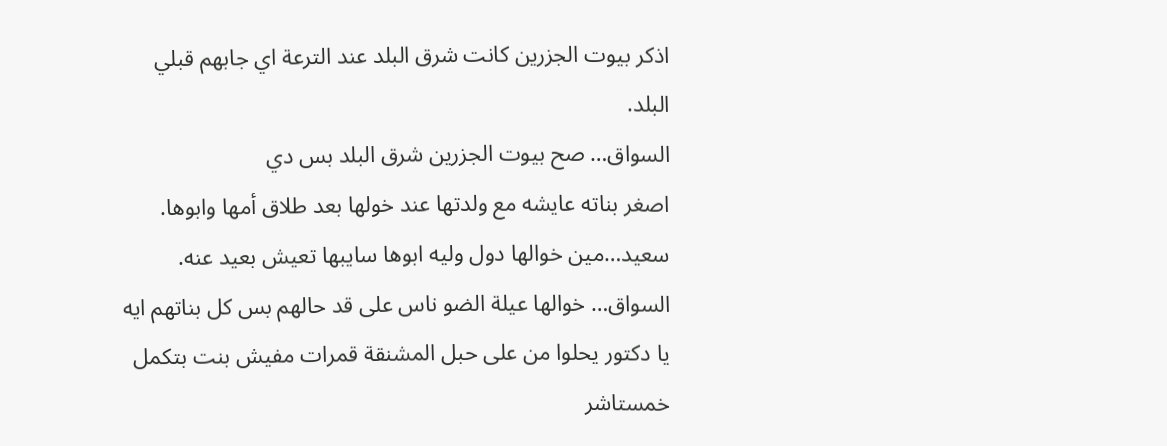اذكر بيوت الجزرين كانت شرق البلد عند الترعة اي جابهم قبلي البلد.
السواق… صح بيوت الجزرين شرق البلد بس دي
اصغر بناته عايشه مع ولدتها عند خولها بعد طلاق أمها وابوها.
سعيد…مين خوالها دول وليه ابوها سايبها تعيش بعيد عنه.
السواق… خوالها عيلة الضو ناس على قد حالهم بس كل بناتهم ايه يا دكتور يحلوا من على حبل المشنقة قمرات مفيش بنت بتكمل خمستاشر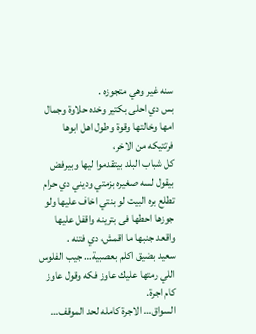سنه غير وهي متجوزه .
بس دي احلى بكتير وخده حلاوة وجمال امها وخالتها وقوة وطول اهل ابوها فرتتيكه من الاخر،
كل شباب البلد بيتقدموا ليها وبيرفض بيقول لسه صغيره بزمتي وديني دي حرام تطلع بره البيت لو بنتي اخاف عليها ولو جوزها احطها فى بترينه واقفل عليها واقعد جنبها ما اقمش، دي فتنه .
سعيد بضيق اكلم بعصبية… جيب الفلوس اللي رمتها عليك عاوز فكه وقول عاوز كام اجرة.
السواق… الاجرة كامله لحد الموقف…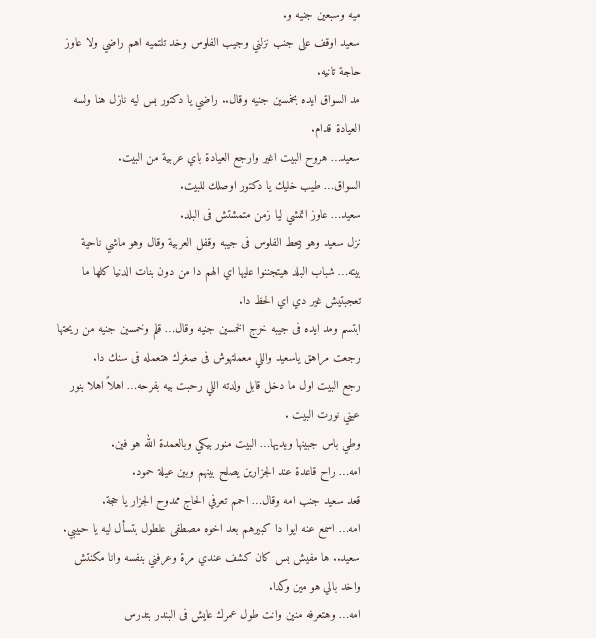ميه وسبعين جنيه و.
سعيد اوقف على جنب نزلني وجيب الفلوس وخد تلتميه اهم راضي ولا عاوز حاجة تانيه.
مد السواق ايده بخمسين جنيه وقال.. راضي يا دكتور بس ليه نازل هنا ولسه العيادة قدام.
سعيد… هروح البيت اغير وارجع العيادة باي عربية من البيت.
السواق… طيب خليك يا دكتور اوصلك للبيت.
سعيد… عاوز اتمشي ليا زمن متمشتش فى البلد.
نزل سعيد وهو بيحط الفلوس فى جيبه وقفل العربية وقال وهو ماشي ناحية بيته… شباب البلد هيتجننوا عليها اي الهم دا من دون بنات الدنيا كلها ما تعجبتيش غير دي اي الحظ دا.
ابتسم ومد ايده فى جيبه خرج الخمسين جنيه وقال… قلم وخمسين جنيه من ريحتها رجعت مراهق ياسعيد واللي معملتهوش فى صغرك هتعمله فى سنك دا.
رجع البيت اول ما دخل قابل ولدته اللي رحبت بيه بفرحه… اهلاً اهلا بنور عيني نورت البيت .
وطي باس جبينها ويديها… البيت منور بيكي وبالعمدة الله هو فين.
امه… راح قاعدة عند الجزارين يصلح بينهم وبين عيلة حمود.
قعد سعيد جنب امه وقال… احمم تعرفي الحاج ممدوح الجزار يا حجة.
امه… اسمع عنه ايوا دا كبيرهم بعد اخوه مصطفى علطول بتسأل ليه يا حبيبي.
سعيد.. ها مفيش بس كان كشف عندي مرة وعرفني بنفسه وانا مكنتش واخد بالي هو مين وكدا.
امه… وهتعرفه منين وانت طول عمرك عايش فى البندر بتدرس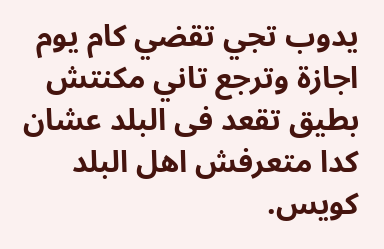يدوب تجي تقضي كام يوم اجازة وترجع تاني مكنتش بطيق تقعد فى البلد عشان كدا متعرفش اهل البلد كويس.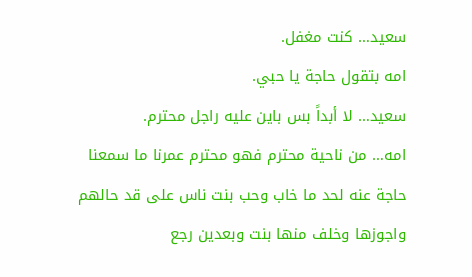سعيد… كنت مغفل.
امه بتقول حاجة يا حبي.
سعيد… لا أبداً بس باين عليه راجل محترم.
امه… من ناحية محترم فهو محترم عمرنا ما سمعنا حاجة عنه لحد ما خاب وحب بنت ناس على قد حالهم واجوزها وخلف منها بنت وبعدين رجع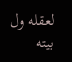لعقله ول بيته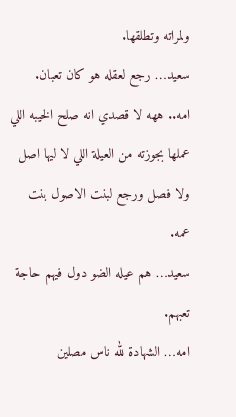ولمراته وتطلقها.
سعيد… رجع لعقله هو كان تعبان.
امه.. ههه لا قصدي انه صلح الخيبه اللي عملها بجوزته من العيلة اللي لا ليها اصل ولا فصل ورجع لبنت الاصول بنت عمه.
سعيد… هم عيله الضو دول فيهم حاجة تعبهم.
امه… الشهادة لله ناس مصلين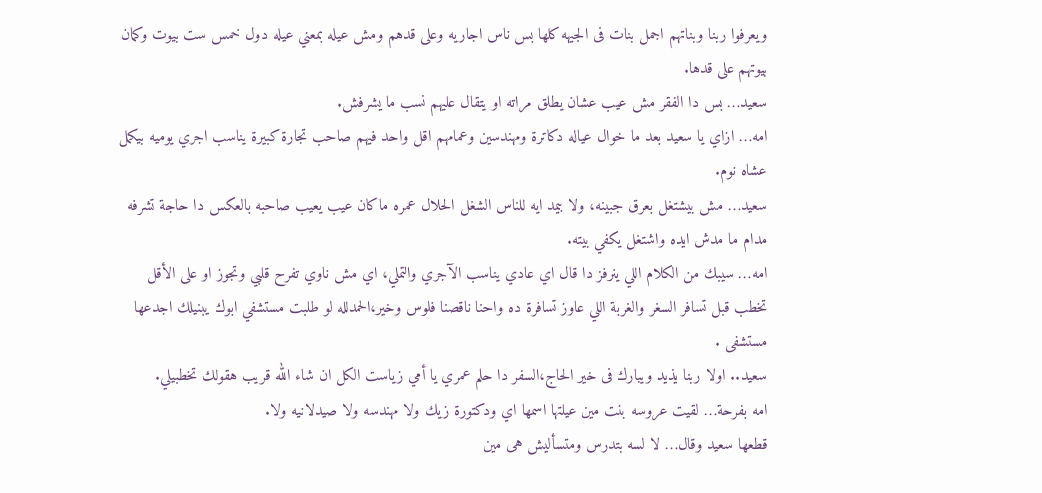ويعرفوا ربنا وبناتهم اجمل بنات فى الجيهه كلها بس ناس اجاريه وعلى قدهم ومش عيله بمعني عيله دول خمس ست بيوت وكمان بيوتهم على قدها.
سعيد… بس دا الفقر مش عيب عشان يطلق مراته او يتقال عليهم نسب ما يشرفش.
امه… ازاي يا سعيد بعد ما خوال عياله دكاترة ومهندسين وعمامهم اقل واحد فيهم صاحب تجارة كبيرة يناسب اجري يوميه بيكمل عشاه نوم.
سعيد… مش بيشتغل بعرق جبينه، ولا بيمد ايه للناس الشغل الحلال عمره ماكان عيب يعيب صاحبه بالعكس دا حاجة تشرفه مدام ما مدش ايده واشتغل يكفي بيته.
امه… سيبك من الكلام اللي ينرفز دا قال اي عادي يناسب الآجري والتملي، اي مش ناوي تفرح قلبي وتجوز او على الأقل تخطب قبل تسافر السغر والغربة اللي عاوز تسافرة ده واحنا ناقصنا فلوس وخير،الحمدلله لو طلبت مستشفي ابوك يبنيلك اجدعها مستشفى .
سعيد.. اولا ربنا يذيد ويبارك فى خير الحاج،السفر دا حلم عمري يا أمي زياست الكل ان شاء الله قريب هقولك تخطبيلي.
امه بفرحة… لقيت عروسه بنت مين عيلتها اسمها اي ودكتورة زيك ولا مهندسه ولا صيدلانيه ولا.
قطعها سعيد وقال… لا لسه بتدرس ومتسأليش هى مين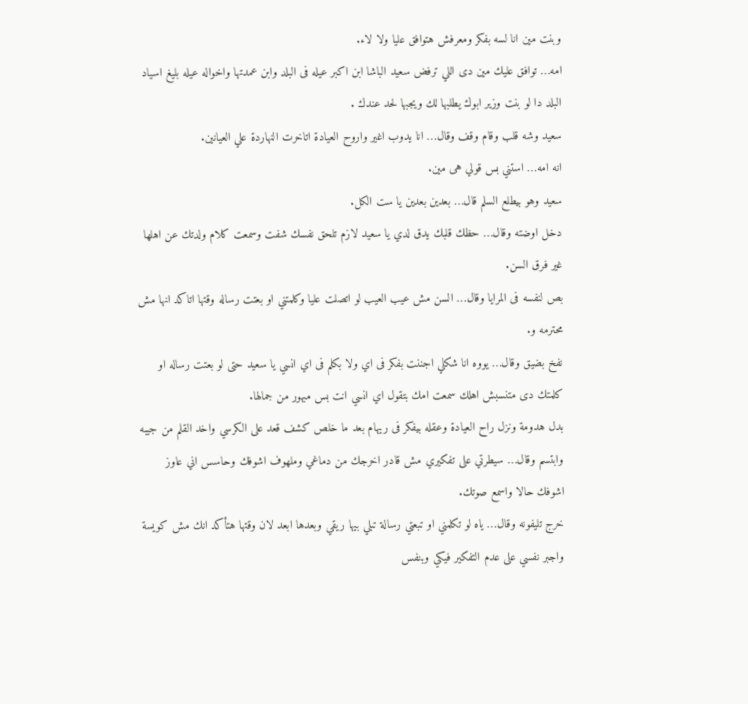وبنت مين انا لسه بفكر ومعرفش هتوافق عليا ولا لاء.
امه… توافق عليك مين دى اللي ترفض سعيد الباشا ابن اكبر عيله فى البلد وابن عمدتها واخواله عيله بليغ اسياد البلد دا لو بنت وزير ابوك يطلبها لك ويجبها لحد عندك .
سعيد وشه قلب وقام وقف وقال… انا يدوب اغير واروح العيادة اتاخرت النهاردة علي العيانين.
انه امه… استني بس قولي هى مين.
سعيد وهو بيطلع السلم قال… بعدين بعدين يا ست الكل.
دخل اوضته وقال… حظك قلبك يدق لدي يا سعيد لازم تلحق نفسك شفت وسمعت كلام ولدتك عن اهلها غير فرق السن.
بص لنفسه فى المرايا وقال… السن مش عيب العيب لو اتصلت عليا وكلمتني او بعتت رساله وقتها اتاكد انها مش محترمه و.
نفخ بضيق وقال… يووه انا شكلي اجننت بفكر فى اي ولا بكلم فى اي انسي يا سعيد حتى لو بعتت رساله او كلمتك دى متنسبش اهلك سمعت امك بتقول اي انسي انت بس مبهور من جمالها.
بدل هدومة ونزل راح العيادة وعقله بيفكر فى ريهام بعد ما خلص كشف قعد على الكرسي واخد القلم من جيبه وابتسم وقال… سيطرتي على تفكيري مش قادر اخرجك من دماغي وملهوف اشوفك وحاسس اني عاوز اشوفك حالا واسمع صوتك.
خرج تليفونه وقال… ياه لو تكلمني او تبعتي رسالة تبلي بيها ريقي وبعدها ابعد لان وقتها هتأكد انك مش كويسة واجبر نفسي على عدم التفكير فيكي وبنفس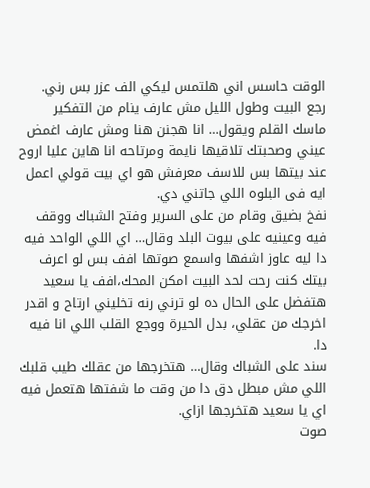الوقت حاسس اني هلتمس ليكي الف عزر بس رني.
رجع البيت وطول الليل مش عارف ينام من التفكير ماسك القلم ويقول… انا هجنن هنا ومش عارف اغمض عيني وصحبتك تلاقيها نايمة ومرتاحه انا هاين عليا اروح عند بيتها بس للاسف معرفش هو اي بيت قولي اعمل ايه فى البلوه اللي جاتني دي.
نفخ بضيق وقام من على السرير وفتح الشباك ووقف فيه وعينيه على بيوت البلد وقال… اي اللي الواحد فيه دا ليه عاوز اشفها واسمع صوتها افف بس لو اعرف بيتك كنت رحت لحد البيت امكن المحك،افف يا سعيد هتفضل على الحال ده لو ترني رنه تخليني ارتاح و اقدر اخرجك من عقلي، بدل الحيرة ووجع القلب اللي انا فيه دا.
سند على الشباك وقال… هتخرجها من عقلك طيب قلبك اللي مش مبطل دق دا من وقت ما شفتها هتعمل فيه اي يا سعيد هتخرجها ازاي.
صوت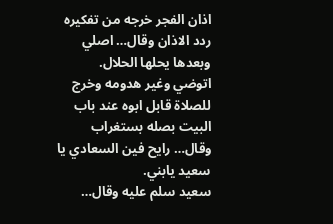اذان الفجر خرجه من تفكيره ردد الاذان وقال… اصلي وبعدها يحلها الحلال.
اتوضي وغير هدومه وخرج للصلاة قابل ابوه عند باب البيت بصله بستغراب وقال… رايح فين السعادي يا سعيد يابني.
سعيد سلم عليه وقال…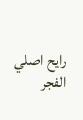رايح اصلي الفجر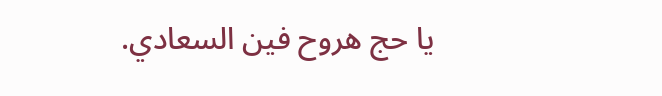يا حج هروح فين السعادي.